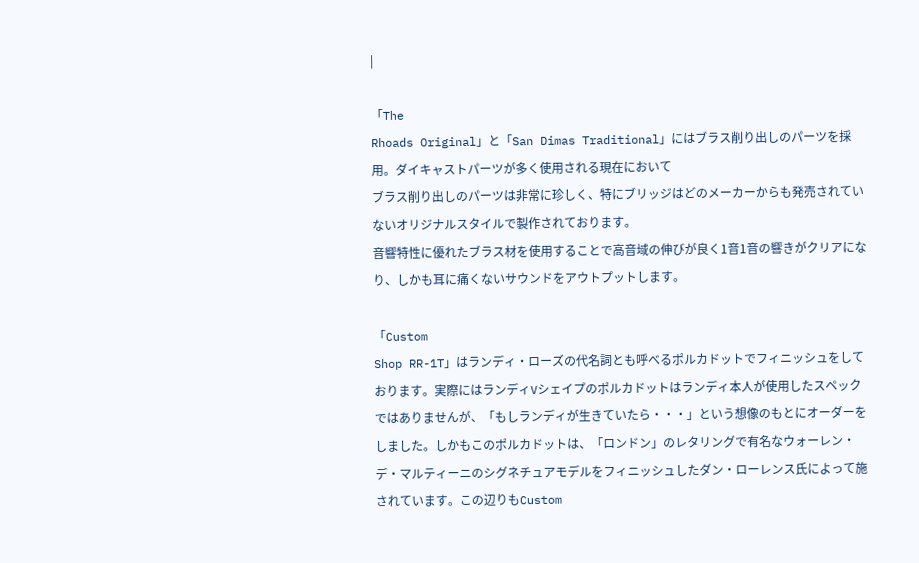|

「The
Rhoads Original」と「San Dimas Traditional」にはブラス削り出しのパーツを採用。ダイキャストパーツが多く使用される現在において
ブラス削り出しのパーツは非常に珍しく、特にブリッジはどのメーカーからも発売されていないオリジナルスタイルで製作されております。
音響特性に優れたブラス材を使用することで高音域の伸びが良く1音1音の響きがクリアになり、しかも耳に痛くないサウンドをアウトプットします。

「Custom
Shop RR-1T」はランディ・ローズの代名詞とも呼べるポルカドットでフィニッシュをしております。実際にはランディVシェイプのポルカドットはランディ本人が使用したスペックではありませんが、「もしランディが生きていたら・・・」という想像のもとにオーダーをしました。しかもこのポルカドットは、「ロンドン」のレタリングで有名なウォーレン・デ・マルティーニのシグネチュアモデルをフィニッシュしたダン・ローレンス氏によって施されています。この辺りもCustom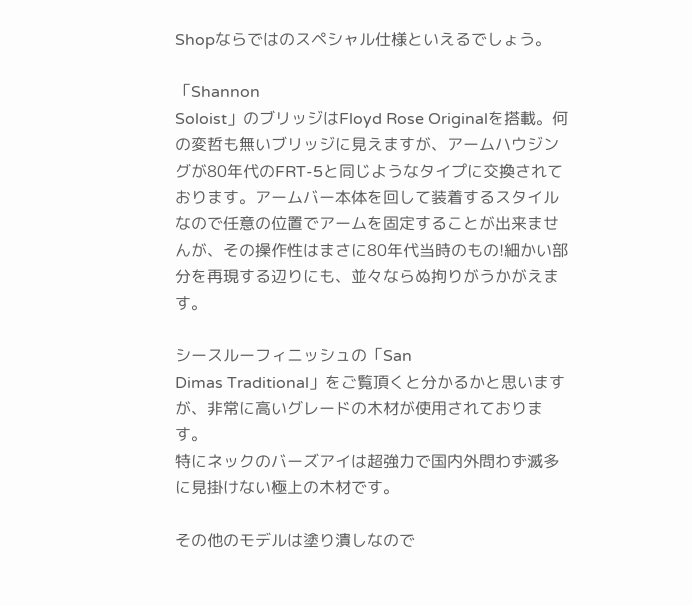Shopならではのスペシャル仕様といえるでしょう。

「Shannon
Soloist」のブリッジはFloyd Rose Originalを搭載。何の変哲も無いブリッジに見えますが、アームハウジングが80年代のFRT-5と同じようなタイプに交換されております。アームバー本体を回して装着するスタイルなので任意の位置でアームを固定することが出来ませんが、その操作性はまさに80年代当時のもの!細かい部分を再現する辺りにも、並々ならぬ拘りがうかがえます。

シースルーフィニッシュの「San
Dimas Traditional」をご覧頂くと分かるかと思いますが、非常に高いグレードの木材が使用されております。
特にネックのバーズアイは超強力で国内外問わず滅多に見掛けない極上の木材です。

その他のモデルは塗り潰しなので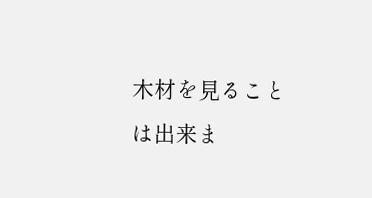木材を見ることは出来ま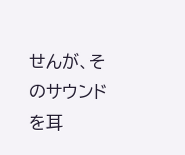せんが、そのサウンドを耳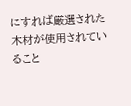にすれば厳選された木材が使用されていること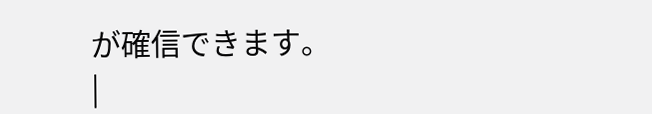が確信できます。
|